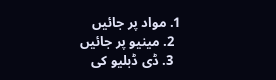1. مواد پر جائیں
  2. مینیو پر جائیں
  3. ڈی ڈبلیو کی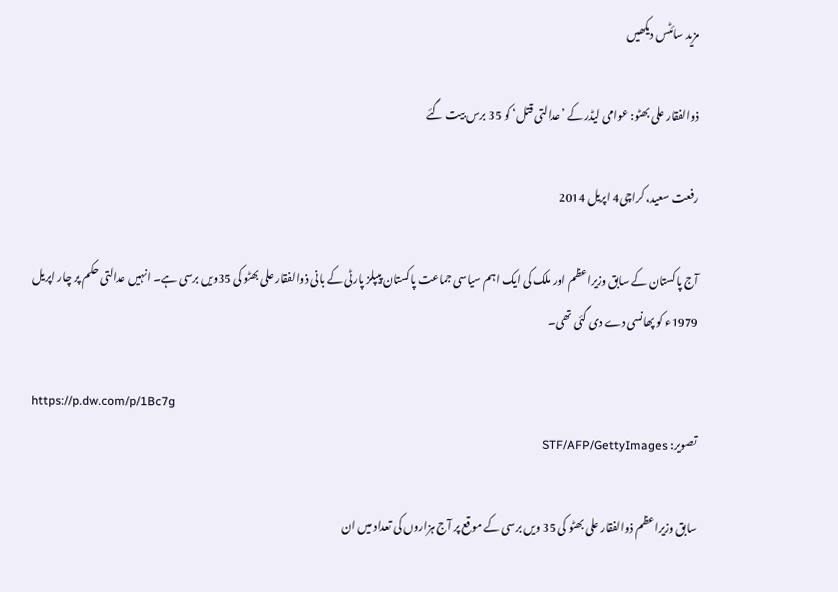مزید سائٹس دیکھیں

ذوالفقار علی بھٹو: عوامی لیڈر کے ’عدالتی قتل‘ کو 35 برس بیت گئے

رفعت سعید، کراچی4 اپریل 2014

آج پاکستان کے سابق وزیراعظم اور ملک کی ایک اہم سیاسی جماعت پاکستان پیپلز پارٹی کے بانی ذوالفقار علی بھٹو کی 35ویں برسی ہے۔ انہیں عدالتی حکم پر چار اپریل 1979ء کو پھانسی دے دی گئی تھی۔

https://p.dw.com/p/1Bc7g
تصویر: STF/AFP/GettyImages

سابق وزیراعظم ذوالفقار علی بھٹو کی 35 ویں برسی کے موقع پر آج ہزاروں کی تعداد میں ان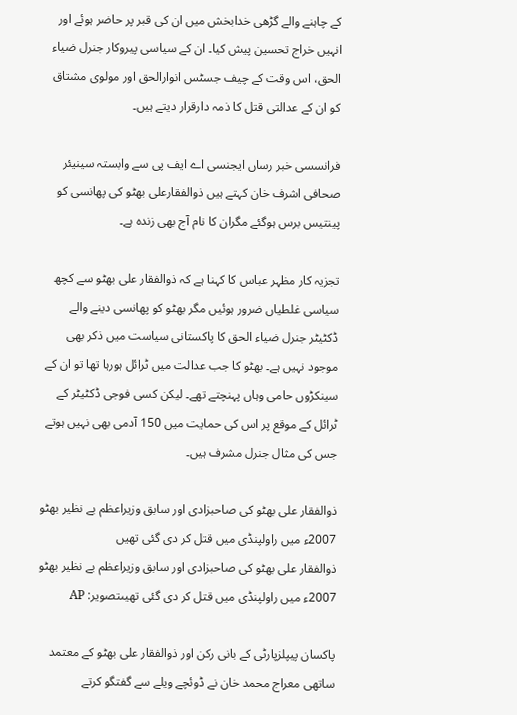کے چاہنے والے گڑھی خدابخش میں ان کی قبر پر حاضر ہوئے اور انہیں خراج تحسین پیش کیا۔ ان کے سیاسی پیروکار جنرل ضیاء الحق، اس وقت کے چیف جسٹس انوارالحق اور مولوی مشتاق کو ان کے عدالتی قتل کا ذمہ دارقرار دیتے ہیں۔

فرانسسی خبر رساں ایجنسی اے ایف پی سے وابستہ سینیئر صحافی اشرف خان کہتے ہیں ذوالفقارعلی بھٹو کی پھانسی کو پینتیس برس ہوگئے مگران کا نام آج بھی زندہ ہے۔

تجزیہ کار مظہر عباس کا کہنا ہے کہ ذوالفقار علی بھٹو سے کچھ سیاسی غلطیاں ضرور ہوئیں مگر بھٹو کو پھانسی دینے والے ڈکٹیٹر جنرل ضیاء الحق کا پاکستانی سیاست میں ذکر بھی موجود نہیں ہے۔ بھٹو کا جب عدالت میں ٹرائل ہورہا تھا تو ان کے سینکڑوں حامی وہاں پہنچتے تھے۔ لیکن کسی فوجی ڈکٹیٹر کے ٹرائل کے موقع پر اس کی حمایت میں 150 آدمی بھی نہیں ہوتے جس کی مثال جنرل مشرف ہیں۔

ذوالفقار علی بھٹو کی صاحبزادی اور سابق وزیراعظم بے نظیر بھٹو 2007ء میں راولپنڈی میں قتل کر دی گئی تھیں
ذوالفقار علی بھٹو کی صاحبزادی اور سابق وزیراعظم بے نظیر بھٹو 2007ء میں راولپنڈی میں قتل کر دی گئی تھیںتصویر: AP

پاکسان پیپلزپارٹی کے بانی رکن اور ذوالفقار علی بھٹو کے معتمد ساتھی معراج محمد خان نے ڈوئچے ویلے سے گفتگو کرتے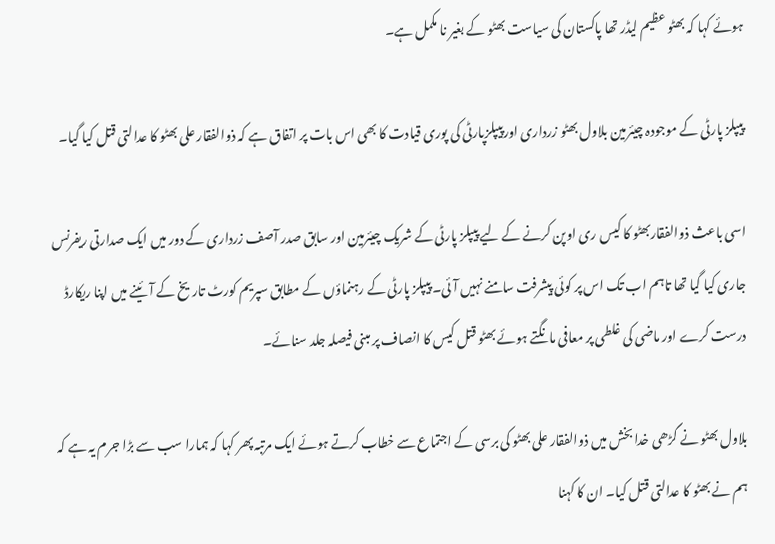ہوئے کہا کہ بھٹو عظیم لیڈر تھا پاکستان کی سیاست بھٹو کے بغیر نا مکمل ہے۔

پیپلز پارٹی کے موجودہ چیئرمین بلاول بھٹو زرداری اورپیپلزپارٹی کی پوری قیادت کا بھی اس بات پر اتفاق ہے کہ ذوالفقار علی بھٹو کا عدالتی قتل کیا گیا۔

اسی باعث ذوالفقاربھٹو کا کیس ری اوپن کرنے کے لیے پیپلز پارٹی کے شریک چیئرمین اور سابق صدر آصف زرداری کے دور میں ایک صدارتی ریفرنس جاری کیا گیا تھا تاہم اب تک اس پر کوئی پیشرفت سامنے نہیں آئی۔ پیپلز پارٹی کے رہنماؤں کے مطابق سپریم کورٹ تاریخ کے آئینے میں اپنا ریکارڈ درست کرے اور ماضی کی غلطی پر معافی مانگتے ہوئے بھٹو قتل کیس کا انصاف پر مبنی فیصلہ جلد سنائے۔

بلاول بھٹو نے گڑھی خدا بخش میں ذوالفقار علی بھٹو کی برسی کے اجتماع سے خطاب کرتے ہوئے ایک مرتبہ پھر کہا کہ ہمارا سب سے بڑا جرم یہ ہے کہ ہم نے بھٹو کا عدالتی قتل کیا۔ ان کا کہنا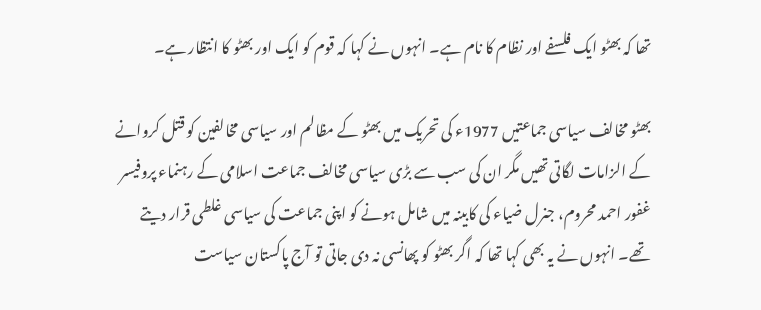تھا کہ بھٹو ایک فلسفے اور نظام کا نام ہے۔ انہوں نے کہا کہ قوم کو ایک اور بھٹو کا انتظار ہے۔

بھٹو مخالف سیاسی جماعتیں 1977ء کی تحریک میں بھٹو کے مظالم اور سیاسی مخالفین کو قتل کروانے کے الزامات لگاتی تھیں مگر ان کی سب سے بڑی سیاسی مخالف جماعت اسلامی کے رہنماء پروفیسر غفور احمد محروم، جنرل ضیاء کی کابینہ میں شامل ہونے کو اپنی جماعت کی سیاسی غلطی قرار دیتے تھے۔ انہوں نے یہ بھی کہا تھا کہ اگر بھٹو کو پھانسی نہ دی جاتی تو آج پاکستان سیاست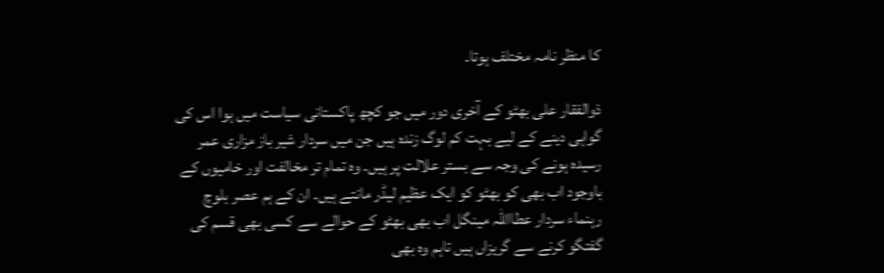کا منظر نامہ مختلف ہوتا۔

ذوالفقار علی بھٹو کے آخری دور میں جو کچھ پاکستانی سیاست میں ہوا اس کی گواہی دینے کے لیے بہت کم لوگ زندہ ہیں جن میں سردار شیر باز مزاری عمر رسیدہ ہونے کی وجہ سے بستر علالت پر ہیں۔ وہ تمام تر مخالفت اور خامیوں کے باوجود اب بھی کو بھٹو کو ایک عظیم لیڈر مانتے ہیں۔ ان کے ہم عصر بلوچ رہنماء سردار عطااللہ مینگل اب بھی بھٹو کے حوالے سے کسی بھی قسم کی گفتگو کرنے سے گریزاں ہیں تاہم وہ بھی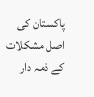پاکستان کی اصل مشکلات کے ذمہ دار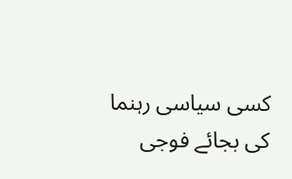کسی سیاسی رہنما کی بجائے فوجی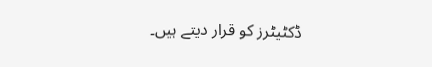ڈکٹیٹرز کو قرار دیتے ہیں۔